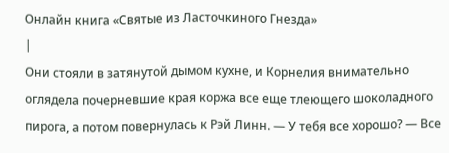Онлайн книга «Святые из Ласточкиного Гнезда»
|
Они стояли в затянутой дымом кухне, и Корнелия внимательно оглядела почерневшие края коржа все еще тлеющего шоколадного пирога, а потом повернулась к Рэй Линн. — У тебя все хорошо? — Все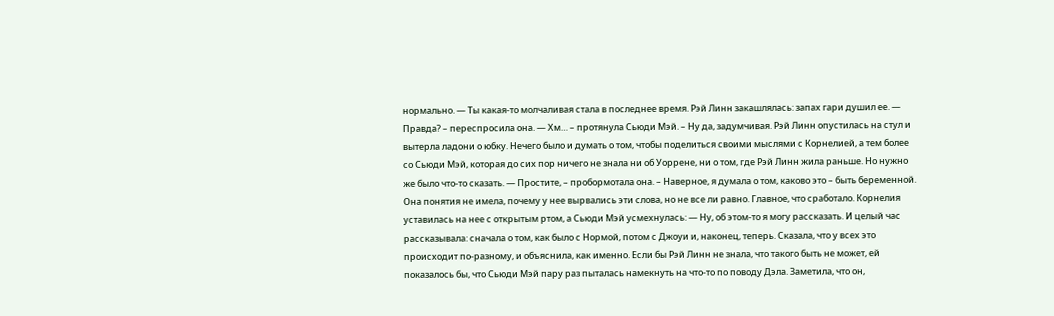нормально. — Ты какая-то молчаливая стала в последнее время. Рэй Линн закашлялась: запах гари душил ее. — Правда? – переспросила она. — Хм… – протянула Сьюди Мэй. – Ну да, задумчивая. Рэй Линн опустилась на стул и вытерла ладони о юбку. Нечего было и думать о том, чтобы поделиться своими мыслями с Корнелией, а тем более со Сьюди Мэй, которая до сих пор ничего не знала ни об Уоррене, ни о том, где Рэй Линн жила раньше. Но нужно же было что-то сказать. — Простите, – пробормотала она. – Наверное, я думала о том, каково это – быть беременной. Она понятия не имела, почему у нее вырвались эти слова, но не все ли равно. Главное, что сработало. Корнелия уставилась на нее с открытым ртом, а Сьюди Мэй усмехнулась: — Ну, об этом-то я могу рассказать. И целый час рассказывала: сначала о том, как было с Нормой, потом с Джоуи и, наконец, теперь. Сказала, что у всех это происходит по-разному, и объяснила, как именно. Если бы Рэй Линн не знала, что такого быть не может, ей показалось бы, что Сьюди Мэй пару раз пыталась намекнуть на что-то по поводу Дэла. Заметила, что он,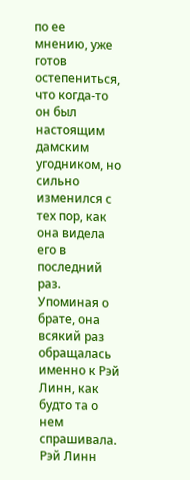по ее мнению, уже готов остепениться, что когда-то он был настоящим дамским угодником, но сильно изменился с тех пор, как она видела его в последний раз. Упоминая о брате, она всякий раз обращалась именно к Рэй Линн, как будто та о нем спрашивала. Рэй Линн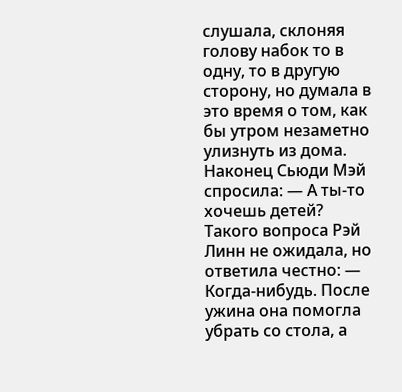слушала, склоняя голову набок то в одну, то в другую сторону, но думала в это время о том, как бы утром незаметно улизнуть из дома. Наконец Сьюди Мэй спросила: — А ты-то хочешь детей? Такого вопроса Рэй Линн не ожидала, но ответила честно: — Когда-нибудь. После ужина она помогла убрать со стола, а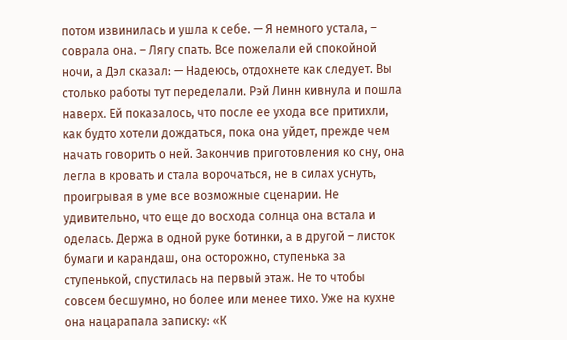потом извинилась и ушла к себе. — Я немного устала, – соврала она. – Лягу спать. Все пожелали ей спокойной ночи, а Дэл сказал: — Надеюсь, отдохнете как следует. Вы столько работы тут переделали. Рэй Линн кивнула и пошла наверх. Ей показалось, что после ее ухода все притихли, как будто хотели дождаться, пока она уйдет, прежде чем начать говорить о ней. Закончив приготовления ко сну, она легла в кровать и стала ворочаться, не в силах уснуть, проигрывая в уме все возможные сценарии. Не удивительно, что еще до восхода солнца она встала и оделась. Держа в одной руке ботинки, а в другой – листок бумаги и карандаш, она осторожно, ступенька за ступенькой, спустилась на первый этаж. Не то чтобы совсем бесшумно, но более или менее тихо. Уже на кухне она нацарапала записку: «К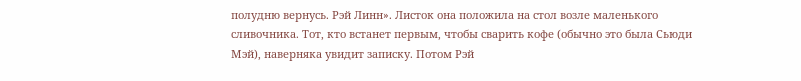полудню вернусь. Рэй Линн». Листок она положила на стол возле маленького сливочника. Тот, кто встанет первым, чтобы сварить кофе (обычно это была Сьюди Мэй), наверняка увидит записку. Потом Рэй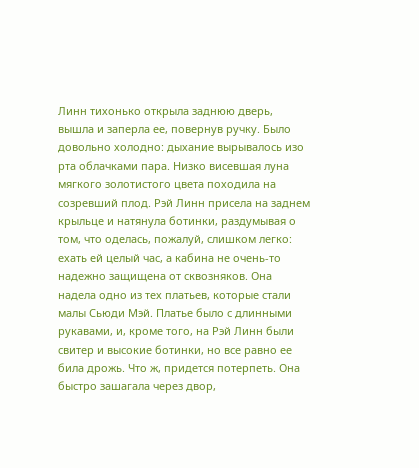Линн тихонько открыла заднюю дверь, вышла и заперла ее, повернув ручку. Было довольно холодно: дыхание вырывалось изо рта облачками пара. Низко висевшая луна мягкого золотистого цвета походила на созревший плод. Рэй Линн присела на заднем крыльце и натянула ботинки, раздумывая о том, что оделась, пожалуй, слишком легко: ехать ей целый час, а кабина не очень-то надежно защищена от сквозняков. Она надела одно из тех платьев, которые стали малы Сьюди Мэй. Платье было с длинными рукавами, и, кроме того, на Рэй Линн были свитер и высокие ботинки, но все равно ее била дрожь. Что ж, придется потерпеть. Она быстро зашагала через двор,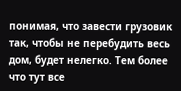понимая, что завести грузовик так, чтобы не перебудить весь дом, будет нелегко. Тем более что тут все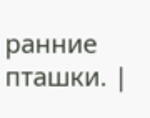ранние пташки. |